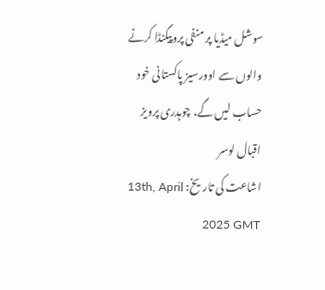سوشل میڈیا پر منفی پروپیگنڈا کرنے والوں سے اوورسیز پاکستانی خود حساب لیں گے، چوہدری پرویز اقبال لوسر
اشاعت کی تاریخ: 13th, April 2025 GMT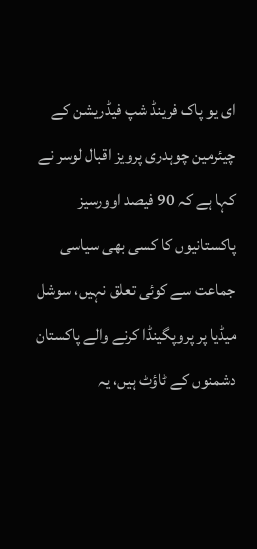ای یو پاک فرینڈ شپ فیڈریشن کے چیئرمین چوہدری پرویز اقبال لوسر نے کہا ہے کہ 90 فیصد اوورسیز پاکستانیوں کا کسی بھی سیاسی جماعت سے کوئی تعلق نہیں، سوشل میڈیا پر پروپگینڈا کرنے والے پاکستان دشمنوں کے ٹاؤٹ ہیں، یہ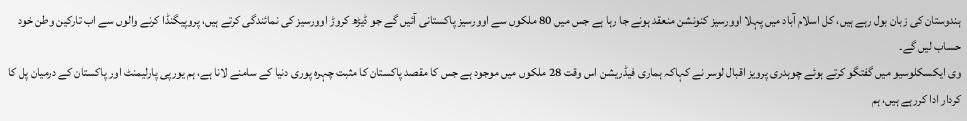ہندوستان کی زبان بول رہے ہیں، کل اسلام آباد میں پہلا اوورسیز کنونشن منعقد ہونے جا رہا ہے جس میں 80 ملکوں سے اوورسیز پاکستانی آئیں گے جو ڈیڑھ کروڑ اوورسیز کی نمائندگی کرتے ہیں، پروپیگنڈا کرنے والوں سے اب تارکین وطن خود حساب لیں گے۔
وی ایکسکلوسیو میں گفتگو کرتے ہوئے چوہدری پرویز اقبال لوسر نے کہاکہ ہماری فیڈریشن اس وقت 28 ملکوں میں موجود ہے جس کا مقصد پاکستان کا مثبت چہرہ پوری دنیا کے سامنے لانا ہے، ہم یورپی پارلیمنٹ اور پاکستان کے درمیان پل کا کردار ادا کررہے ہیں، ہم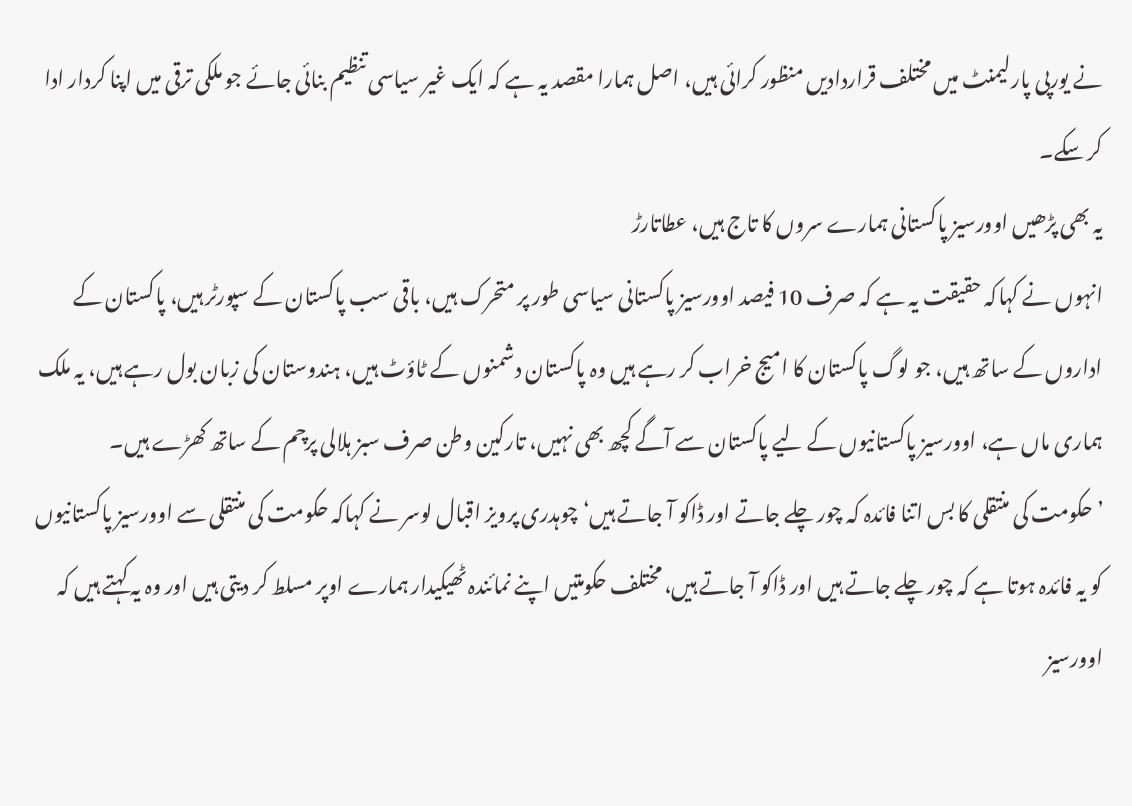نے یورپی پارلیمنٹ میں مختلف قراردادیں منظور کرائی ہیں، اصل ہمارا مقصد یہ ہے کہ ایک غیر سیاسی تنظیم بنائی جائے جو ملکی ترقی میں اپنا کردار ادا کر سکے۔
یہ بھی پڑھیں اوورسیز پاکستانی ہمارے سروں کا تاج ہیں، عطاتارڑ
انہوں نے کہاکہ حقیقت یہ ہے کہ صرف 10 فیصد اوورسیز پاکستانی سیاسی طور پر متحرک ہیں، باقی سب پاکستان کے سپورٹر ہیں، پاکستان کے اداروں کے ساتھ ہیں، جو لوگ پاکستان کا امیج خراب کر رہے ہیں وہ پاکستان دشمنوں کے ٹاؤٹ ہیں، ہندوستان کی زبان بول رہے ہیں، یہ ملک ہماری ماں ہے، اوورسیز پاکستانیوں کے لیے پاکستان سے آگے کچھ بھی نہیں، تارکین وطن صرف سبز ہلالی پرچم کے ساتھ کھڑے ہیں۔
’حکومت کی منتقلی کا بس اتنا فائدہ کہ چور چلے جاتے اور ڈاکو آ جاتے ہیں‘چوہدری پرویز اقبال لوسر نے کہاکہ حکومت کی منتقلی سے اوورسیز پاکستانیوں کو یہ فائدہ ہوتا ہے کہ چور چلے جاتے ہیں اور ڈاکو آ جاتے ہیں، مختلف حکومتیں اپنے نمائندہ ٹھیکیدار ہمارے اوپر مسلط کر دیتی ہیں اور وہ یہ کہتے ہیں کہ اوورسیز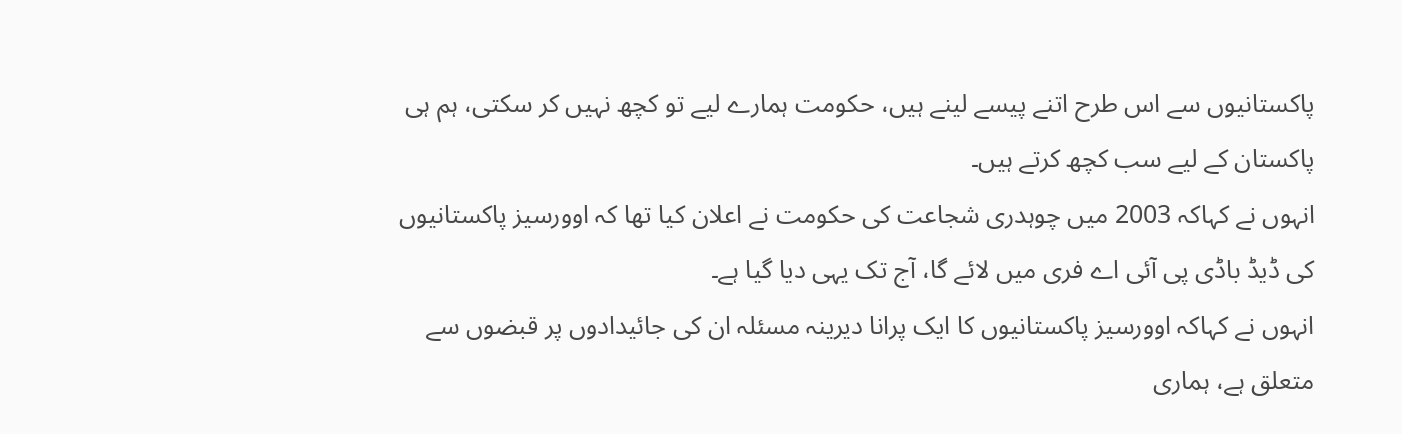پاکستانیوں سے اس طرح اتنے پیسے لینے ہیں، حکومت ہمارے لیے تو کچھ نہیں کر سکتی، ہم ہی پاکستان کے لیے سب کچھ کرتے ہیں۔
انہوں نے کہاکہ 2003 میں چوہدری شجاعت کی حکومت نے اعلان کیا تھا کہ اوورسیز پاکستانیوں کی ڈیڈ باڈی پی آئی اے فری میں لائے گا، آج تک یہی دیا گیا ہے۔
انہوں نے کہاکہ اوورسیز پاکستانیوں کا ایک پرانا دیرینہ مسئلہ ان کی جائیدادوں پر قبضوں سے متعلق ہے، ہماری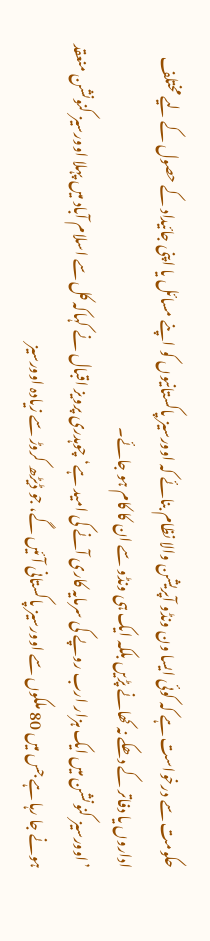حکومت سے درخواست ہے کہ کوئی ایسا ون ونڈو آپریشن والا نظام بنائے کہ اوورسیز پاکستانیوں کو اپنے مسائل یا اپنی جائیداد کے حصول کے لیے مختلف اداروں یا دفاتر کے دھکے نہ کھانے پڑیں بلکہ ایک ہی ونڈو سے ان کا کام ہو جائے۔
’اوورسیز کنونشن میں ایک ہزار ارب روپے کی سرمایہ کاری آنے کی امید ہے‘چوہدری پرویز اقبال نے کہاکہ کل سے اسلام آباد میں پہلا اوورسیز کنونشن منعقد ہونے جا رہا ہے جس میں 80 ملکوں سے اوورسیز پاکستانی آئیں گے، جو ڈیڑھ کروڑ سے زیادہ اوورسیز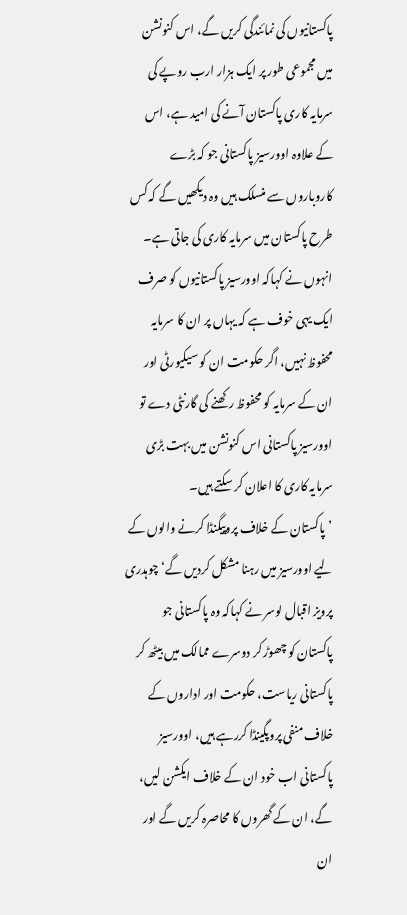پاکستانیوں کی نمائندگی کریں گے، اس کنونشن میں مجموعی طور پر ایک ہزار ارب روپے کی سرمایہ کاری پاکستان آنے کی امید ہے، اس کے علاوہ اوورسیز پاکستانی جو کہ بڑے کاروباروں سے منسلک ہیں وہ دیکھیں گے کہ کس طرح پاکستان میں سرمایہ کاری کی جاتی ہے۔
انہوں نے کہاکہ اوورسیز پاکستانیوں کو صرف ایک یہی خوف ہے کہ یہاں پر ان کا سرمایہ محفوظ نہیں، اگر حکومت ان کو سیکیورٹی اور ان کے سرمایہ کو محفوظ رکھنے کی گارنٹی دے تو اوورسیز پاکستانی اس کنونشن میں بہت بڑی سرمایہ کاری کا اعلان کر سکتے ہیں۔
’پاکستان کے خلاف پروپیگنڈا کرنے والوں کے لیے اوورسیز میں رہنا مشکل کردیں گے‘چوہدری پرویز اقبال لوسر نے کہاکہ وہ پاکستانی جو پاکستان کو چھوڑ کر دوسرے ممالک میں بیٹھ کر پاکستانی ریاست، حکومت اور اداروں کے خلاف منفی پروپگینڈا کررہے ہیں، اوورسیز پاکستانی اب خود ان کے خلاف ایکشن لیں، گے، ان کے گھروں کا محاصرہ کریں گے اور ان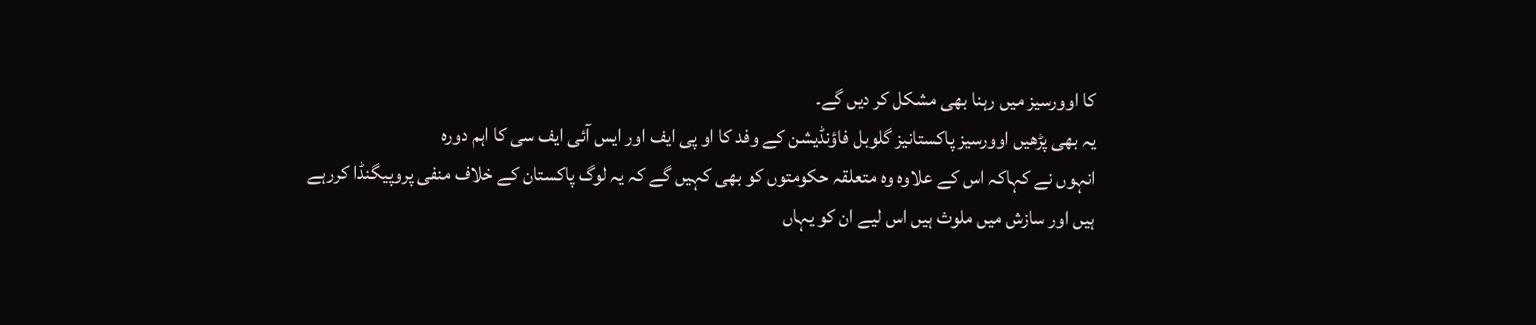کا اوورسیز میں رہنا بھی مشکل کر دیں گے۔
یہ بھی پڑھیں اوورسیز پاکستانیز گلوبل فاؤنڈیشن کے وفد کا او پی ایف اور ایس آئی ایف سی کا اہم دورہ
انہوں نے کہاکہ اس کے علاوہ وہ متعلقہ حکومتوں کو بھی کہیں گے کہ یہ لوگ پاکستان کے خلاف منفی پروپیگنڈا کررہے ہیں اور سازش میں ملوث ہیں اس لیے ان کو یہاں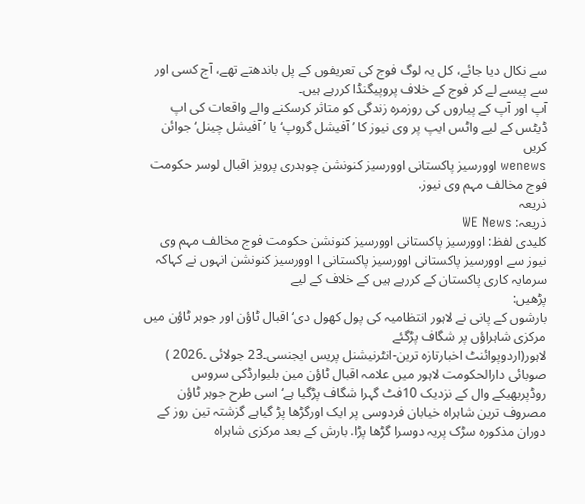سے نکال دیا جائے، کل یہ لوگ فوج کی تعریفوں کے پل باندھتے تھے، آج کسی اور سے پیسے لے کر فوج کے خلاف پروپیگنڈا کررہے ہیں۔
آپ اور آپ کے پیاروں کی روزمرہ زندگی کو متاثر کرسکنے والے واقعات کی اپ ڈیٹس کے لیے واٹس ایپ پر وی نیوز کا ’آفیشل گروپ‘ یا ’آفیشل چینل‘ جوائن کریں
wenews اوورسیز پاکستانی اوورسیز کنونشن چوہدری پرویز اقبال لوسر حکومت فوج مخالف مہم وی نیوز.
ذریعہ
ذریعہ: WE News
کلیدی لفظ: اوورسیز پاکستانی اوورسیز کنونشن حکومت فوج مخالف مہم وی نیوز سے اوورسیز پاکستانی اوورسیز پاکستانی ا اوورسیز کنونشن انہوں نے کہاکہ سرمایہ کاری پاکستان کے کررہے ہیں کے خلاف کے لیے
پڑھیں:
بارشوں کے پانی نے لاہور انتظامیہ کی پول کھول دی‘ اقبال ٹاؤن اور جوہر ٹاؤن میں مرکزی شاہراؤں پر شگاف پڑگئے
لاہور(اردوپوائنٹ اخبارتازہ ترین-انٹرنیشنل پریس ایجنسی۔23 جولائی ۔2026 ) صوبائی دارالحکومت لاہور میں علامہ اقبال ٹاؤن مین بلیوارڈکی سروس روڈپربھیکے وال کے نزدیک 10فٹ گہرا شگاف پڑگیا ہے‘اسی طرح جوہر ٹاؤن مصروف ترین شاہراہ خیابان فردوسی پر ایک اورگڑھا پڑ گیاہے گزشتہ تین روز کے دوران مذکورہ سڑک پریہ دوسرا گڑھا پڑا. بارش کے بعد مرکزی شاہراہ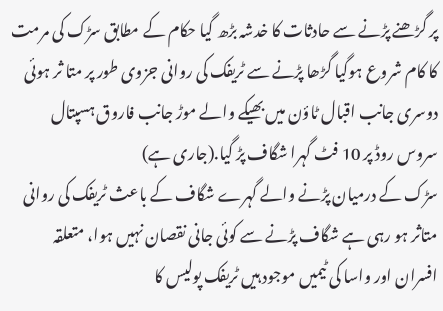پر گڑھنے پڑنے سے حادثات کا خدشہ بڑھ گیا حکام کے مطابق سڑک کی مرمت کا کام شروع ہوگیا گڑھا پڑنے سے ٹریفک کی روانی جزوی طور پر متا ثر ہوئی دوسری جانب اقبال ٹاؤن میں بھیکے والے موڑ جانب فاروق ہسپتال سروس روڈ پر 10 فٹ گہرا شگاف پڑ گیا.(جاری ہے)
سڑک کے درمیان پڑنے والے گہرے شگاف کے باعث ٹریفک کی روانی متاثر ہو رہی ہے شگاف پڑنے سے کوئی جانی نقصان نہیں ہوا، متعلقہ افسران اور واسا کی ٹیمیں موجود ہیں ٹریفک پولیس کا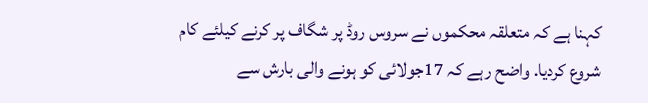کہنا ہے کہ متعلقہ محکموں نے سروس روڈ پر شگاف پر کرنے کیلئے کام شروع کردیا. واضح رہے کہ 17جولائی کو ہونے والی بارش سے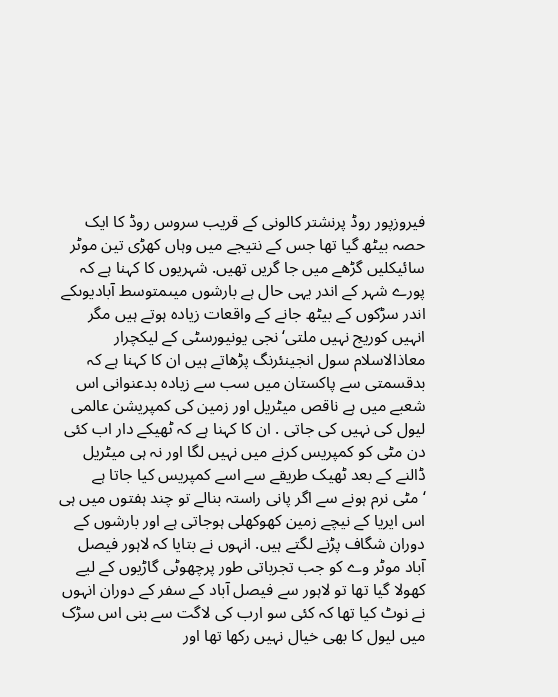فیروزپور روڈ پرنشتر کالونی کے قریب سروس روڈ کا ایک حصہ بیٹھ گیا تھا جس کے نتیجے میں وہاں کھڑی تین موٹر سائیکلیں گڑھے میں جا گریں تھیں. شہریوں کا کہنا ہے کہ پورے شہر کے اندر یہی حال ہے بارشوں میںمتوسط آبادیوںکے اندر سڑکوں کے بیٹھ جانے کے واقعات زیادہ ہوتے ہیں مگر انہیں کوریج نہیں ملتی‘نجی یونیورسٹی کے لیکچرار معاذالاسلام سول انجینئرنگ پڑھاتے ہیں ان کا کہنا ہے کہ بدقسمتی سے پاکستان میں سب سے زیادہ بدعنوانی اس شعبے میں ہے ناقص میٹریل اور زمین کی کمپریشن عالمی لیول کی نہیں کی جاتی . ان کا کہنا ہے کہ ٹھیکے دار اب کئی دن مٹی کو کمپریس کرنے میں نہیں لگا اور نہ ہی میٹریل ڈالنے کے بعد ٹھیک طریقے سے اسے کمپریس کیا جاتا ہے ‘مٹی نرم ہونے سے اگر پانی راستہ بنالے تو چند ہفتوں میں ہی اس ایریا کے نیچے زمین کھوکھلی ہوجاتی ہے اور بارشوں کے دوران شگاف پڑنے لگتے ہیں. انہوں نے بتایا کہ لاہور فیصل آباد موٹر وے کو جب تجرباتی طور پرچھوٹی گاڑیوں کے لیے کھولا گیا تھا تو لاہور سے فیصل آباد کے سفر کے دوران انہوں نے نوٹ کیا تھا کہ کئی سو ارب کی لاگت سے بنی اس سڑک میں لیول کا بھی خیال نہیں رکھا تھا اور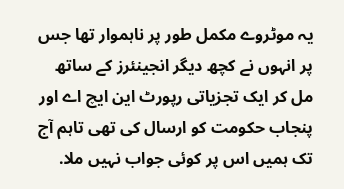یہ موٹروے مکمل طور پر ناہموار تھا جس پر انہوں نے کچھ دیگر انجینئرز کے ساتھ مل کر ایک تجزیاتی رپورٹ این ایچ اے اور پنجاب حکومت کو ارسال کی تھی تاہم آج تک ہمیں اس پر کوئی جواب نہیں ملا.